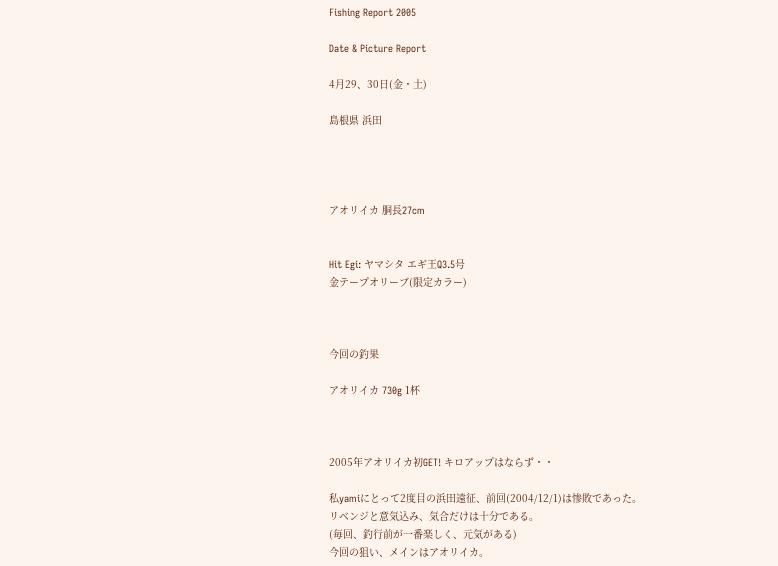Fishing Report 2005

Date & Picture Report

4月29、30日(金・土)

島根県 浜田




アオリイカ 胴長27cm


Hit Egi: ヤマシタ エギ王Q3.5号
金テープオリーブ(限定カラー)



今回の釣果

アオリイカ 730g 1杯



2005年アオリイカ初GET! キロアップはならず・・

私yamiにとって2度目の浜田遠征、前回(2004/12/1)は惨敗であった。
リベンジと意気込み、気合だけは十分である。
(毎回、釣行前が一番楽しく、元気がある)
今回の狙い、メインはアオリイカ。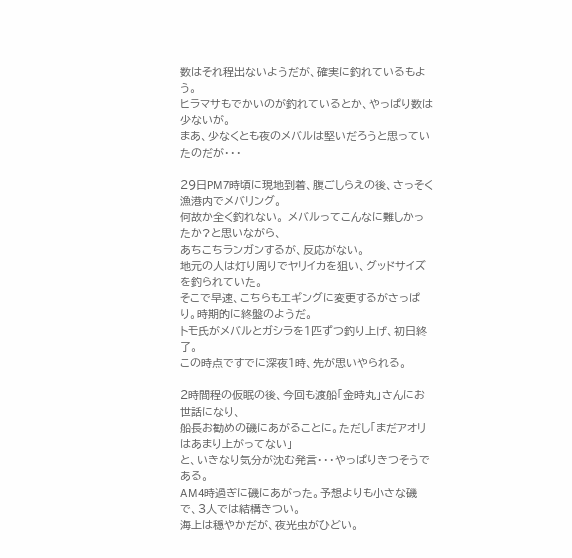数はそれ程出ないようだが、確実に釣れているもよう。
ヒラマサもでかいのが釣れているとか、やっぱり数は少ないが。
まあ、少なくとも夜のメバルは堅いだろうと思っていたのだが・・・

29日PM7時頃に現地到着、腹ごしらえの後、さっそく漁港内でメバリング。
何故か全く釣れない。 メバルってこんなに難しかったか?と思いながら、
あちこちランガンするが、反応がない。
地元の人は灯り周りでヤリイカを狙い、グッドサイズを釣られていた。
そこで早速、こちらもエギングに変更するがさっぱり。時期的に終盤のようだ。
トモ氏がメバルとガシラを1匹ずつ釣り上げ、初日終了。
この時点ですでに深夜1時、先が思いやられる。

2時間程の仮眠の後、今回も渡船「金時丸」さんにお世話になり、
船長お勧めの磯にあがることに。ただし「まだアオリはあまり上がってない」
と、いきなり気分が沈む発言・・・やっぱりきつそうである。
AM4時過ぎに磯にあがった。予想よりも小さな磯で、3人では結構きつい。
海上は穏やかだが、夜光虫がひどい。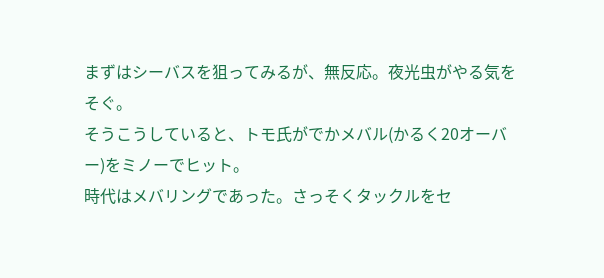まずはシーバスを狙ってみるが、無反応。夜光虫がやる気をそぐ。
そうこうしていると、トモ氏がでかメバル(かるく20オーバー)をミノーでヒット。
時代はメバリングであった。さっそくタックルをセ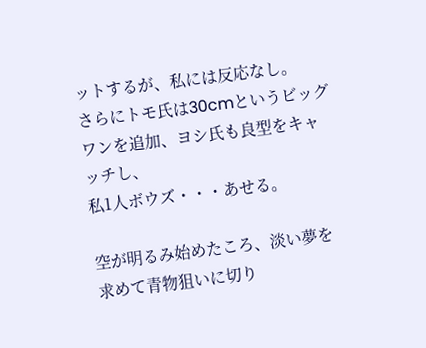ットするが、私には反応なし。
さらにトモ氏は30cmというビッグワンを追加、ヨシ氏も良型をキャッチし、
私1人ボウズ・・・あせる。

空が明るみ始めたころ、淡い夢を求めて青物狙いに切り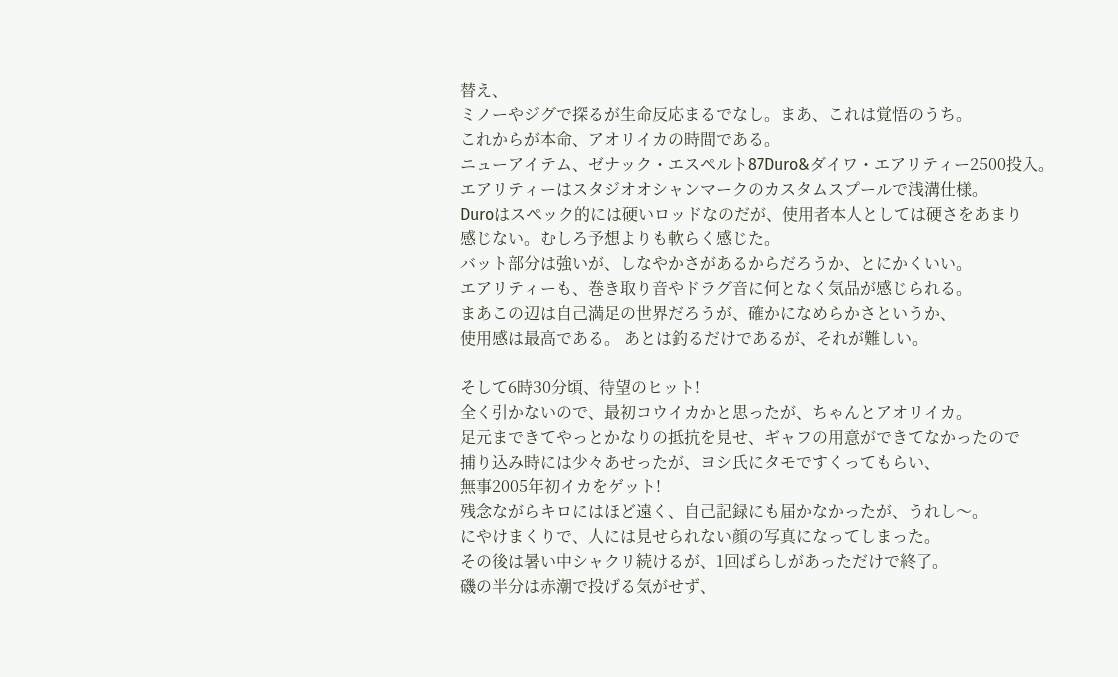替え、
ミノーやジグで探るが生命反応まるでなし。まあ、これは覚悟のうち。
これからが本命、アオリイカの時間である。
ニューアイテム、ゼナック・エスペルト87Duro&ダイワ・エアリティー2500投入。
エアリティーはスタジオオシャンマークのカスタムスプールで浅溝仕様。
Duroはスペック的には硬いロッドなのだが、使用者本人としては硬さをあまり
感じない。むしろ予想よりも軟らく感じた。
バット部分は強いが、しなやかさがあるからだろうか、とにかくいい。
エアリティーも、巻き取り音やドラグ音に何となく気品が感じられる。
まあこの辺は自己満足の世界だろうが、確かになめらかさというか、
使用感は最高である。 あとは釣るだけであるが、それが難しい。

そして6時30分頃、待望のヒット!
全く引かないので、最初コウイカかと思ったが、ちゃんとアオリイカ。
足元まできてやっとかなりの抵抗を見せ、ギャフの用意ができてなかったので
捕り込み時には少々あせったが、ヨシ氏にタモですくってもらい、
無事2005年初イカをゲット!
残念ながらキロにはほど遠く、自己記録にも届かなかったが、うれし〜。
にやけまくりで、人には見せられない顔の写真になってしまった。
その後は暑い中シャクリ続けるが、1回ばらしがあっただけで終了。
磯の半分は赤潮で投げる気がせず、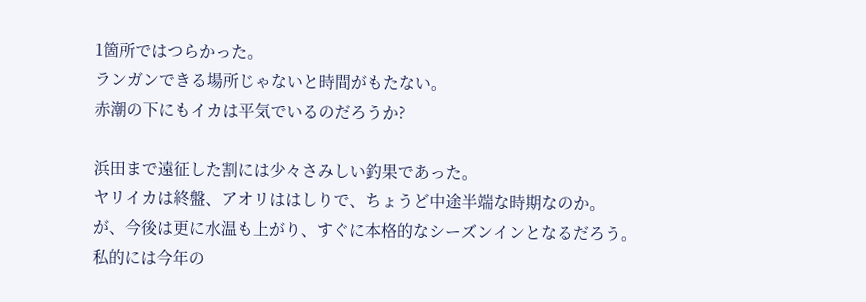1箇所ではつらかった。
ランガンできる場所じゃないと時間がもたない。
赤潮の下にもイカは平気でいるのだろうか?

浜田まで遠征した割には少々さみしい釣果であった。
ヤリイカは終盤、アオリははしりで、ちょうど中途半端な時期なのか。
が、今後は更に水温も上がり、すぐに本格的なシーズンインとなるだろう。
私的には今年の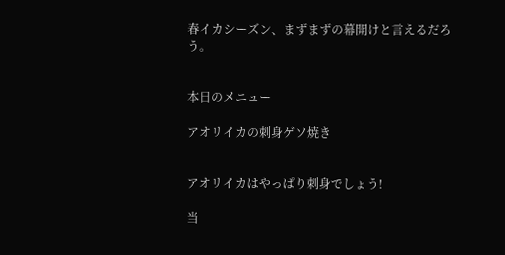春イカシーズン、まずまずの幕開けと言えるだろう。


本日のメニュー

アオリイカの刺身ゲソ焼き


アオリイカはやっぱり刺身でしょう!

当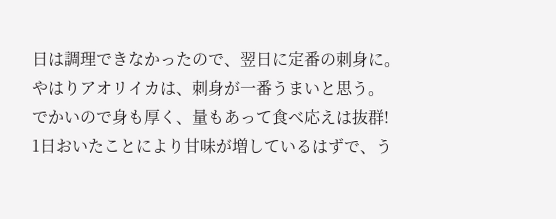日は調理できなかったので、翌日に定番の刺身に。
やはりアオリイカは、刺身が一番うまいと思う。
でかいので身も厚く、量もあって食べ応えは抜群!
1日おいたことにより甘味が増しているはずで、う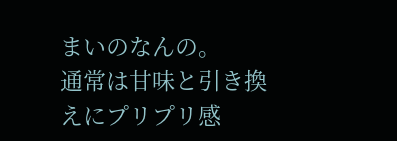まいのなんの。
通常は甘味と引き換えにプリプリ感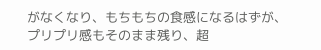がなくなり、もちもちの食感になるはずが、
プリプリ感もそのまま残り、超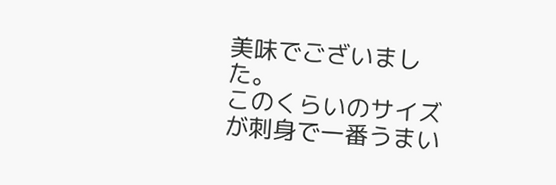美味でございました。
このくらいのサイズが刺身で一番うまい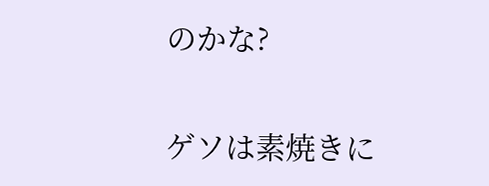のかな?

ゲソは素焼きに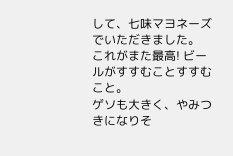して、七味マヨネーズでいただきました。
これがまた最高! ビールがすすむことすすむこと。
ゲソも大きく、やみつきになりそ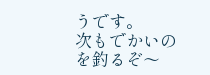うです。
次もでかいのを釣るぞ〜